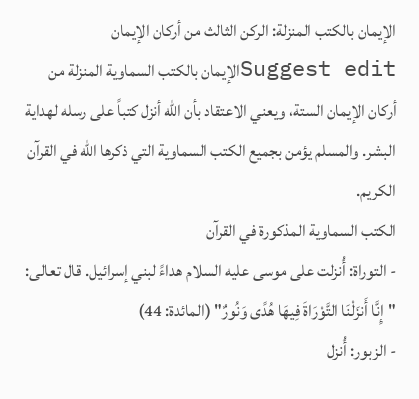الإيمان بالكتب المنزلة: الركن الثالث من أركان الإيمان
Suggest editالإيمان بالكتب السماوية المنزلة من أركان الإيمان الستة، ويعني الاعتقاد بأن الله أنزل كتباً على رسله لهداية البشر. والمسلم يؤمن بجميع الكتب السماوية التي ذكرها الله في القرآن الكريم.
الكتب السماوية المذكورة في القرآن
- التوراة: أُنزلت على موسى عليه السلام هداءً لبني إسرائيل. قال تعالى: "إِنَّا أَنزَلْنَا التَّوْرَاةَ فِيهَا هُدًى وَنُورٌ" (المائدة: 44)
- الزبور: أُنزل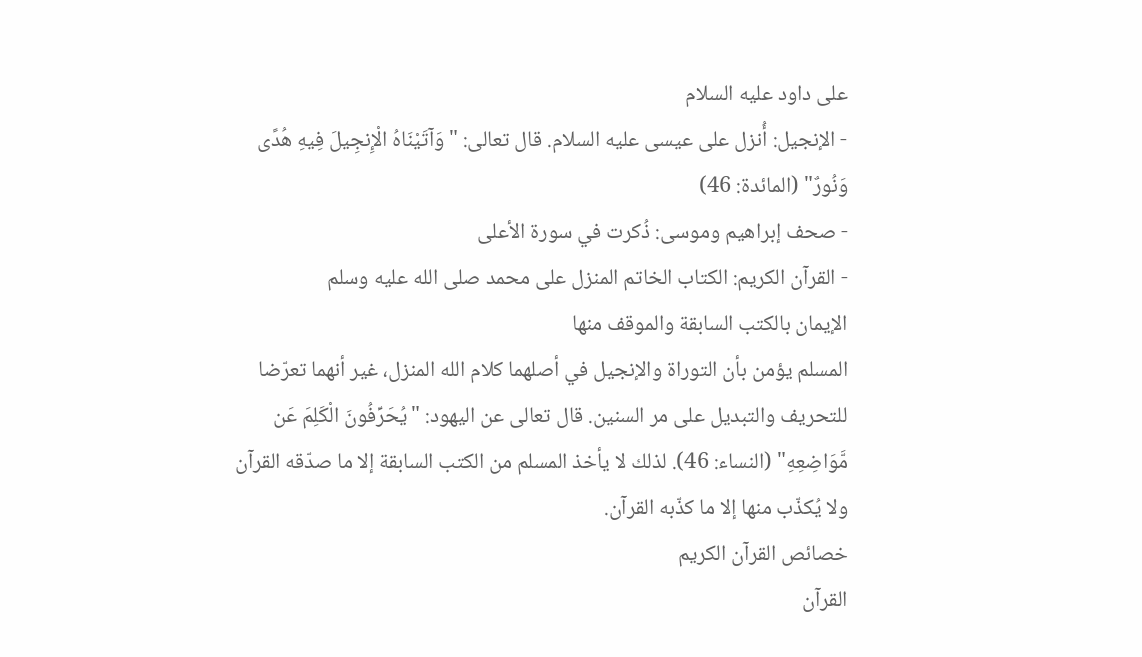على داود عليه السلام
- الإنجيل: أُنزل على عيسى عليه السلام. قال تعالى: "وَآتَيْنَاهُ الْإِنجِيلَ فِيهِ هُدًى وَنُورٌ" (المائدة: 46)
- صحف إبراهيم وموسى: ذُكرت في سورة الأعلى
- القرآن الكريم: الكتاب الخاتم المنزل على محمد صلى الله عليه وسلم
الإيمان بالكتب السابقة والموقف منها
المسلم يؤمن بأن التوراة والإنجيل في أصلهما كلام الله المنزل، غير أنهما تعرّضا للتحريف والتبديل على مر السنين. قال تعالى عن اليهود: "يُحَرِّفُونَ الْكَلِمَ عَن مَّوَاضِعِهِ" (النساء: 46). لذلك لا يأخذ المسلم من الكتب السابقة إلا ما صدّقه القرآن ولا يُكذّب منها إلا ما كذّبه القرآن.
خصائص القرآن الكريم
القرآن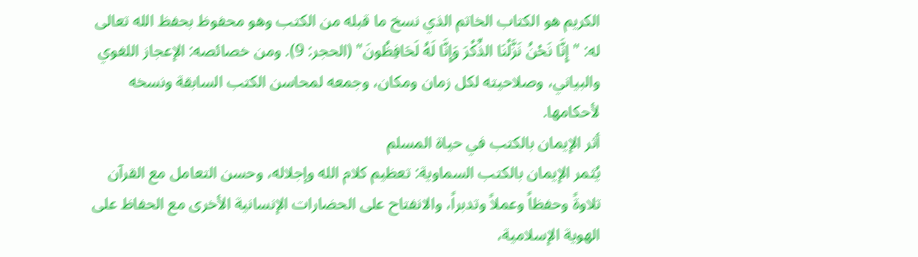الكريم هو الكتاب الخاتم الذي نسخ ما قبله من الكتب وهو محفوظ بحفظ الله تعالى له: "إِنَّا نَحْنُ نَزَّلْنَا الذِّكْرَ وَإِنَّا لَهُ لَحَافِظُونَ" (الحجر: 9). ومن خصائصه: الإعجاز اللغوي والبياني، وصلاحيته لكل زمان ومكان، وجمعه لمحاسن الكتب السابقة ونسخه لأحكامها.
أثر الإيمان بالكتب في حياة المسلم
يُثمر الإيمان بالكتب السماوية: تعظيم كلام الله وإجلاله، وحسن التعامل مع القرآن تلاوةً وحفظاً وعملاً وتدبراً، والانفتاح على الحضارات الإنسانية الأخرى مع الحفاظ على الهوية الإسلامية،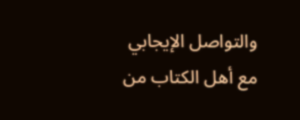والتواصل الإيجابي مع أهل الكتاب من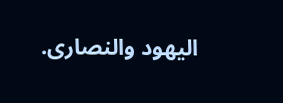اليهود والنصارى.